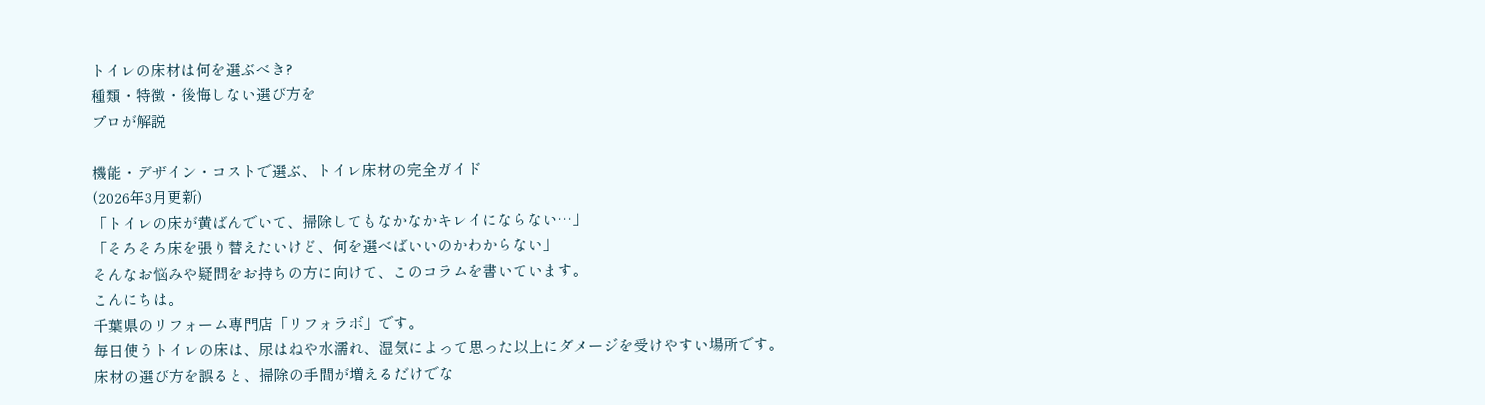トイレの床材は何を選ぶべき?
種類・特徴・後悔しない選び方を
プロが解説

機能・デザイン・コストで選ぶ、トイレ床材の完全ガイド
(2026年3月更新)
「トイレの床が黄ばんでいて、掃除してもなかなかキレイにならない…」
「そろそろ床を張り替えたいけど、何を選べばいいのかわからない」
そんなお悩みや疑問をお持ちの方に向けて、このコラムを書いています。
こんにちは。
千葉県のリフォーム専門店「リフォラボ」です。
毎日使うトイレの床は、尿はねや水濡れ、湿気によって思った以上にダメージを受けやすい場所です。
床材の選び方を誤ると、掃除の手間が増えるだけでな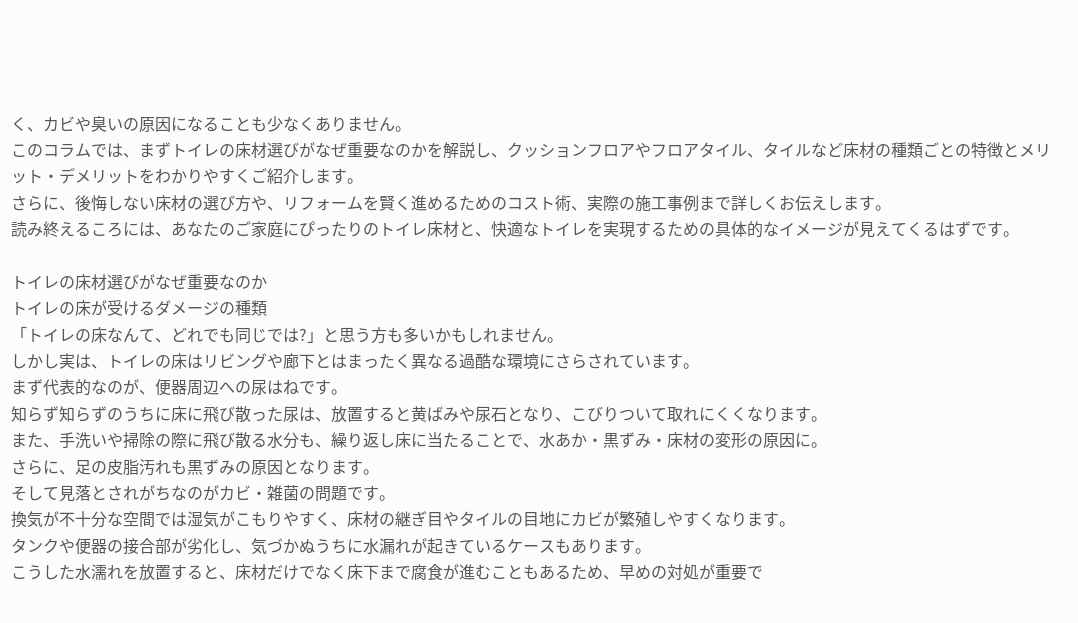く、カビや臭いの原因になることも少なくありません。
このコラムでは、まずトイレの床材選びがなぜ重要なのかを解説し、クッションフロアやフロアタイル、タイルなど床材の種類ごとの特徴とメリット・デメリットをわかりやすくご紹介します。
さらに、後悔しない床材の選び方や、リフォームを賢く進めるためのコスト術、実際の施工事例まで詳しくお伝えします。
読み終えるころには、あなたのご家庭にぴったりのトイレ床材と、快適なトイレを実現するための具体的なイメージが見えてくるはずです。

トイレの床材選びがなぜ重要なのか
トイレの床が受けるダメージの種類
「トイレの床なんて、どれでも同じでは?」と思う方も多いかもしれません。
しかし実は、トイレの床はリビングや廊下とはまったく異なる過酷な環境にさらされています。
まず代表的なのが、便器周辺への尿はねです。
知らず知らずのうちに床に飛び散った尿は、放置すると黄ばみや尿石となり、こびりついて取れにくくなります。
また、手洗いや掃除の際に飛び散る水分も、繰り返し床に当たることで、水あか・黒ずみ・床材の変形の原因に。
さらに、足の皮脂汚れも黒ずみの原因となります。
そして見落とされがちなのがカビ・雑菌の問題です。
換気が不十分な空間では湿気がこもりやすく、床材の継ぎ目やタイルの目地にカビが繁殖しやすくなります。
タンクや便器の接合部が劣化し、気づかぬうちに水漏れが起きているケースもあります。
こうした水濡れを放置すると、床材だけでなく床下まで腐食が進むこともあるため、早めの対処が重要で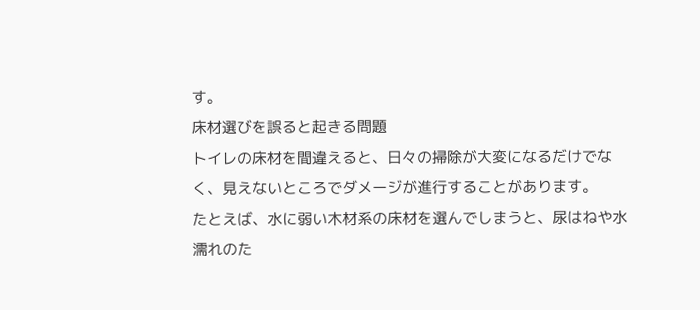す。
床材選びを誤ると起きる問題
トイレの床材を間違えると、日々の掃除が大変になるだけでなく、見えないところでダメージが進行することがあります。
たとえば、水に弱い木材系の床材を選んでしまうと、尿はねや水濡れのた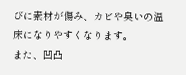びに素材が傷み、カビや臭いの温床になりやすくなります。
また、凹凸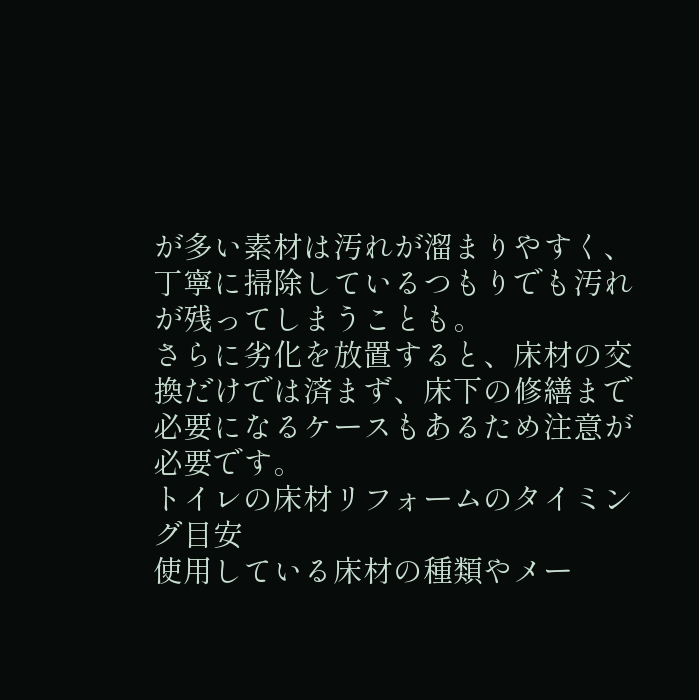が多い素材は汚れが溜まりやすく、丁寧に掃除しているつもりでも汚れが残ってしまうことも。
さらに劣化を放置すると、床材の交換だけでは済まず、床下の修繕まで必要になるケースもあるため注意が必要です。
トイレの床材リフォームのタイミング目安
使用している床材の種類やメー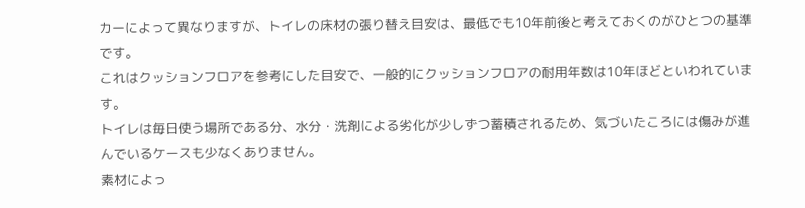カーによって異なりますが、トイレの床材の張り替え目安は、最低でも10年前後と考えておくのがひとつの基準です。
これはクッションフロアを参考にした目安で、一般的にクッションフロアの耐用年数は10年ほどといわれています。
トイレは毎日使う場所である分、水分・洗剤による劣化が少しずつ蓄積されるため、気づいたころには傷みが進んでいるケースも少なくありません。
素材によっ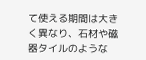て使える期間は大きく異なり、石材や磁器タイルのような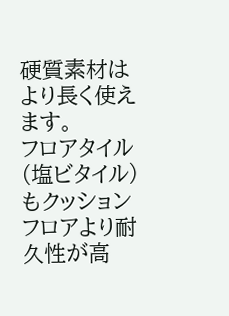硬質素材はより長く使えます。
フロアタイル(塩ビタイル)もクッションフロアより耐久性が高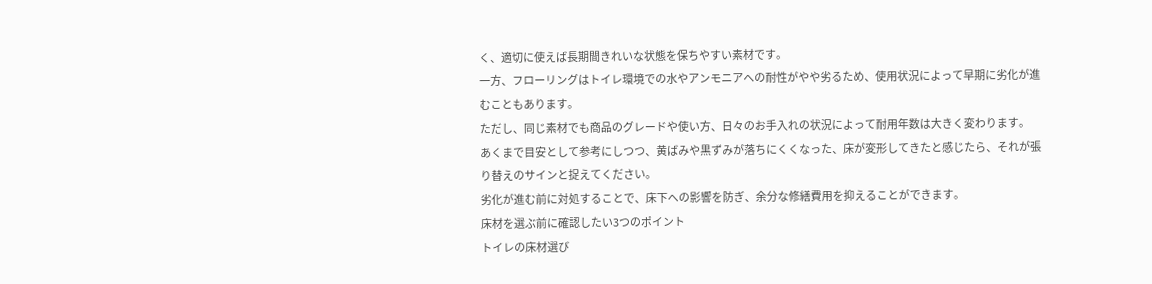く、適切に使えば長期間きれいな状態を保ちやすい素材です。
一方、フローリングはトイレ環境での水やアンモニアへの耐性がやや劣るため、使用状況によって早期に劣化が進むこともあります。
ただし、同じ素材でも商品のグレードや使い方、日々のお手入れの状況によって耐用年数は大きく変わります。
あくまで目安として参考にしつつ、黄ばみや黒ずみが落ちにくくなった、床が変形してきたと感じたら、それが張り替えのサインと捉えてください。
劣化が進む前に対処することで、床下への影響を防ぎ、余分な修繕費用を抑えることができます。
床材を選ぶ前に確認したい3つのポイント
トイレの床材選び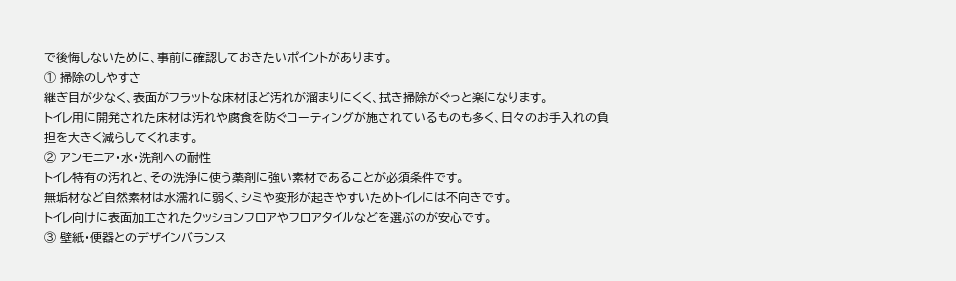で後悔しないために、事前に確認しておきたいポイントがあります。
① 掃除のしやすさ
継ぎ目が少なく、表面がフラットな床材ほど汚れが溜まりにくく、拭き掃除がぐっと楽になります。
トイレ用に開発された床材は汚れや腐食を防ぐコーティングが施されているものも多く、日々のお手入れの負担を大きく減らしてくれます。
② アンモニア・水・洗剤への耐性
トイレ特有の汚れと、その洗浄に使う薬剤に強い素材であることが必須条件です。
無垢材など自然素材は水濡れに弱く、シミや変形が起きやすいためトイレには不向きです。
トイレ向けに表面加工されたクッションフロアやフロアタイルなどを選ぶのが安心です。
③ 壁紙・便器とのデザインバランス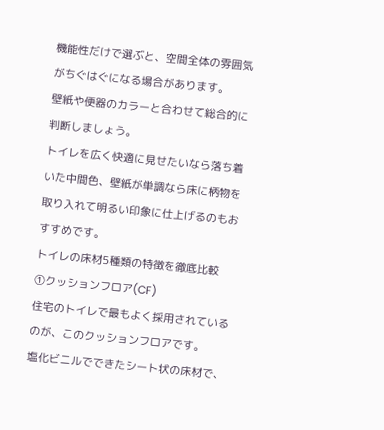機能性だけで選ぶと、空間全体の雰囲気がちぐはぐになる場合があります。
壁紙や便器のカラーと合わせて総合的に判断しましょう。
トイレを広く快適に見せたいなら落ち着いた中間色、壁紙が単調なら床に柄物を取り入れて明るい印象に仕上げるのもおすすめです。
トイレの床材5種類の特徴を徹底比較
①クッションフロア(CF)
住宅のトイレで最もよく採用されているのが、このクッションフロアです。
塩化ビニルでできたシート状の床材で、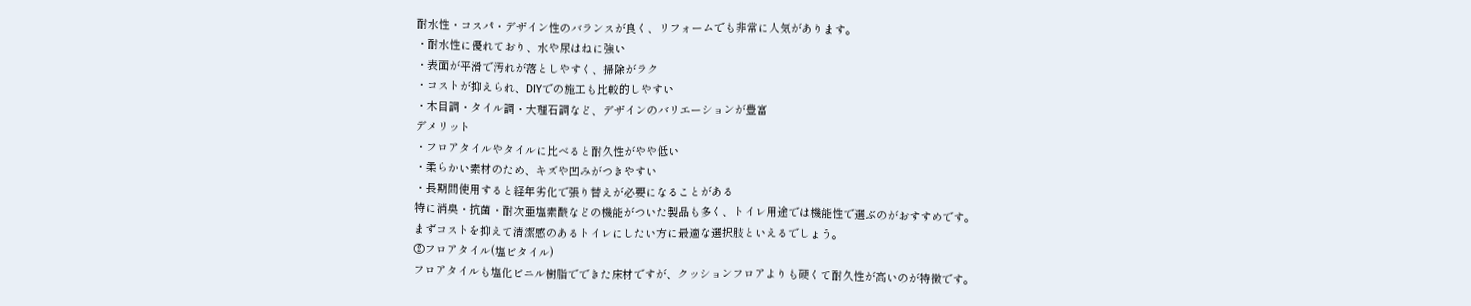耐水性・コスパ・デザイン性のバランスが良く、リフォームでも非常に人気があります。
・耐水性に優れており、水や尿はねに強い
・表面が平滑で汚れが落としやすく、掃除がラク
・コストが抑えられ、DIYでの施工も比較的しやすい
・木目調・タイル調・大理石調など、デザインのバリエーションが豊富
デメリット
・フロアタイルやタイルに比べると耐久性がやや低い
・柔らかい素材のため、キズや凹みがつきやすい
・長期間使用すると経年劣化で張り替えが必要になることがある
特に消臭・抗菌・耐次亜塩素酸などの機能がついた製品も多く、トイレ用途では機能性で選ぶのがおすすめです。
まずコストを抑えて清潔感のあるトイレにしたい方に最適な選択肢といえるでしょう。
②フロアタイル(塩ビタイル)
フロアタイルも塩化ビニル樹脂でできた床材ですが、クッションフロアよりも硬くて耐久性が高いのが特徴です。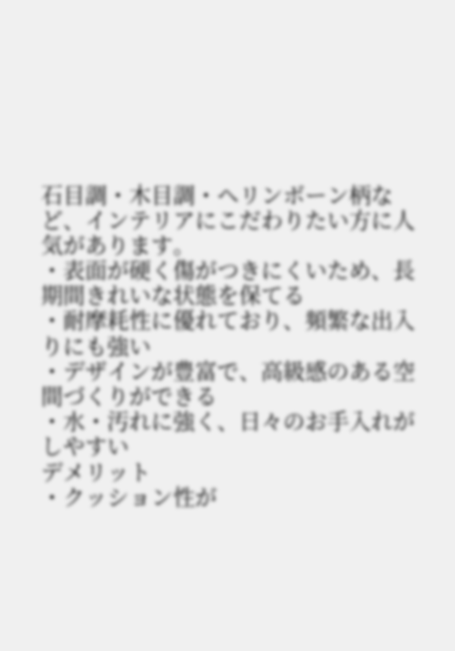石目調・木目調・ヘリンボーン柄など、インテリアにこだわりたい方に人気があります。
・表面が硬く傷がつきにくいため、長期間きれいな状態を保てる
・耐摩耗性に優れており、頻繁な出入りにも強い
・デザインが豊富で、高級感のある空間づくりができる
・水・汚れに強く、日々のお手入れがしやすい
デメリット
・クッション性が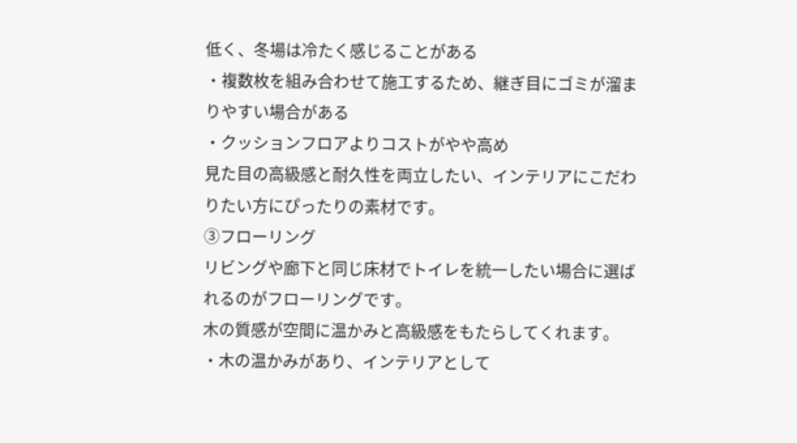低く、冬場は冷たく感じることがある
・複数枚を組み合わせて施工するため、継ぎ目にゴミが溜まりやすい場合がある
・クッションフロアよりコストがやや高め
見た目の高級感と耐久性を両立したい、インテリアにこだわりたい方にぴったりの素材です。
③フローリング
リビングや廊下と同じ床材でトイレを統一したい場合に選ばれるのがフローリングです。
木の質感が空間に温かみと高級感をもたらしてくれます。
・木の温かみがあり、インテリアとして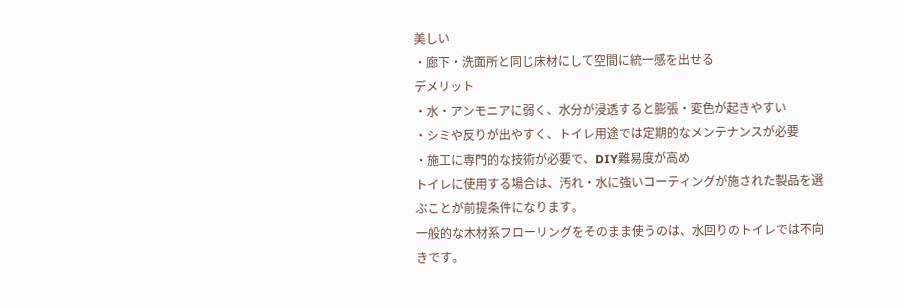美しい
・廊下・洗面所と同じ床材にして空間に統一感を出せる
デメリット
・水・アンモニアに弱く、水分が浸透すると膨張・変色が起きやすい
・シミや反りが出やすく、トイレ用途では定期的なメンテナンスが必要
・施工に専門的な技術が必要で、DIY難易度が高め
トイレに使用する場合は、汚れ・水に強いコーティングが施された製品を選ぶことが前提条件になります。
一般的な木材系フローリングをそのまま使うのは、水回りのトイレでは不向きです。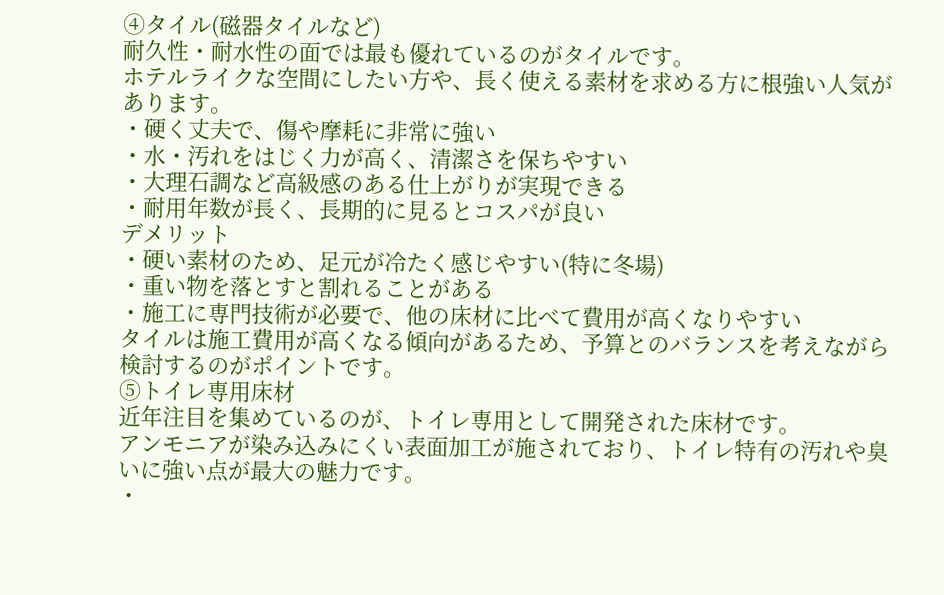④タイル(磁器タイルなど)
耐久性・耐水性の面では最も優れているのがタイルです。
ホテルライクな空間にしたい方や、長く使える素材を求める方に根強い人気があります。
・硬く丈夫で、傷や摩耗に非常に強い
・水・汚れをはじく力が高く、清潔さを保ちやすい
・大理石調など高級感のある仕上がりが実現できる
・耐用年数が長く、長期的に見るとコスパが良い
デメリット
・硬い素材のため、足元が冷たく感じやすい(特に冬場)
・重い物を落とすと割れることがある
・施工に専門技術が必要で、他の床材に比べて費用が高くなりやすい
タイルは施工費用が高くなる傾向があるため、予算とのバランスを考えながら検討するのがポイントです。
⑤トイレ専用床材
近年注目を集めているのが、トイレ専用として開発された床材です。
アンモニアが染み込みにくい表面加工が施されており、トイレ特有の汚れや臭いに強い点が最大の魅力です。
・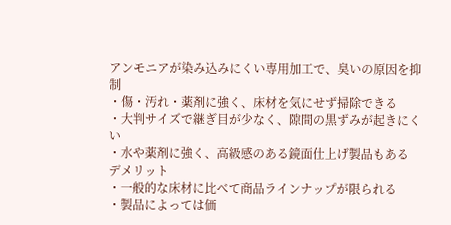アンモニアが染み込みにくい専用加工で、臭いの原因を抑制
・傷・汚れ・薬剤に強く、床材を気にせず掃除できる
・大判サイズで継ぎ目が少なく、隙間の黒ずみが起きにくい
・水や薬剤に強く、高級感のある鏡面仕上げ製品もある
デメリット
・一般的な床材に比べて商品ラインナップが限られる
・製品によっては価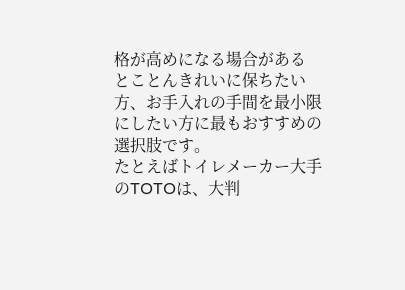格が高めになる場合がある
とことんきれいに保ちたい方、お手入れの手間を最小限にしたい方に最もおすすめの選択肢です。
たとえばトイレメーカー大手のTOTOは、大判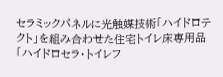セラミックパネルに光触媒技術「ハイドロテクト」を組み合わせた住宅トイレ床専用品「ハイドロセラ・トイレフ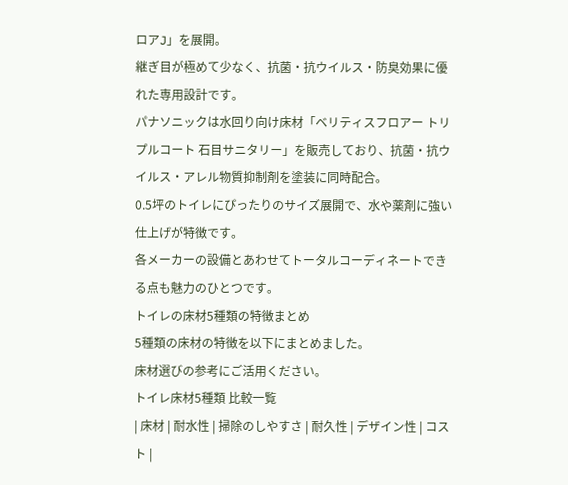ロアJ」を展開。
継ぎ目が極めて少なく、抗菌・抗ウイルス・防臭効果に優れた専用設計です。
パナソニックは水回り向け床材「ベリティスフロアー トリプルコート 石目サニタリー」を販売しており、抗菌・抗ウイルス・アレル物質抑制剤を塗装に同時配合。
0.5坪のトイレにぴったりのサイズ展開で、水や薬剤に強い仕上げが特徴です。
各メーカーの設備とあわせてトータルコーディネートできる点も魅力のひとつです。
トイレの床材5種類の特徴まとめ
5種類の床材の特徴を以下にまとめました。
床材選びの参考にご活用ください。
トイレ床材5種類 比較一覧
| 床材 | 耐水性 | 掃除のしやすさ | 耐久性 | デザイン性 | コスト |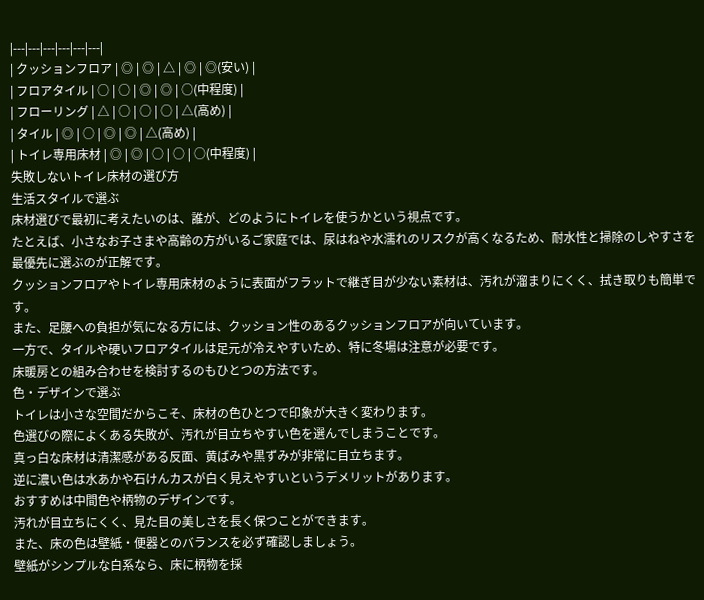|---|---|---|---|---|---|
| クッションフロア | ◎ | ◎ | △ | ◎ | ◎(安い) |
| フロアタイル | ○ | ○ | ◎ | ◎ | ○(中程度) |
| フローリング | △ | ○ | ○ | ○ | △(高め) |
| タイル | ◎ | ○ | ◎ | ◎ | △(高め) |
| トイレ専用床材 | ◎ | ◎ | ○ | ○ | ○(中程度) |
失敗しないトイレ床材の選び方
生活スタイルで選ぶ
床材選びで最初に考えたいのは、誰が、どのようにトイレを使うかという視点です。
たとえば、小さなお子さまや高齢の方がいるご家庭では、尿はねや水濡れのリスクが高くなるため、耐水性と掃除のしやすさを最優先に選ぶのが正解です。
クッションフロアやトイレ専用床材のように表面がフラットで継ぎ目が少ない素材は、汚れが溜まりにくく、拭き取りも簡単です。
また、足腰への負担が気になる方には、クッション性のあるクッションフロアが向いています。
一方で、タイルや硬いフロアタイルは足元が冷えやすいため、特に冬場は注意が必要です。
床暖房との組み合わせを検討するのもひとつの方法です。
色・デザインで選ぶ
トイレは小さな空間だからこそ、床材の色ひとつで印象が大きく変わります。
色選びの際によくある失敗が、汚れが目立ちやすい色を選んでしまうことです。
真っ白な床材は清潔感がある反面、黄ばみや黒ずみが非常に目立ちます。
逆に濃い色は水あかや石けんカスが白く見えやすいというデメリットがあります。
おすすめは中間色や柄物のデザインです。
汚れが目立ちにくく、見た目の美しさを長く保つことができます。
また、床の色は壁紙・便器とのバランスを必ず確認しましょう。
壁紙がシンプルな白系なら、床に柄物を採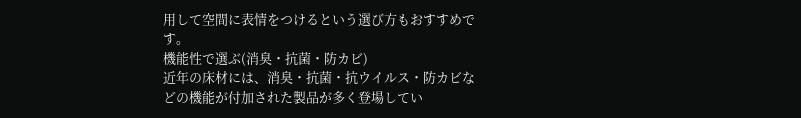用して空間に表情をつけるという選び方もおすすめです。
機能性で選ぶ(消臭・抗菌・防カビ)
近年の床材には、消臭・抗菌・抗ウイルス・防カビなどの機能が付加された製品が多く登場してい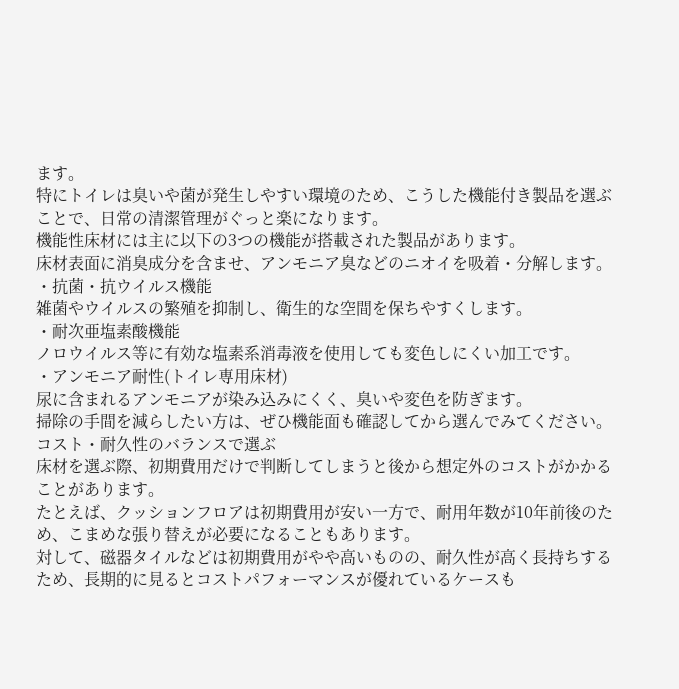ます。
特にトイレは臭いや菌が発生しやすい環境のため、こうした機能付き製品を選ぶことで、日常の清潔管理がぐっと楽になります。
機能性床材には主に以下の3つの機能が搭載された製品があります。
床材表面に消臭成分を含ませ、アンモニア臭などのニオイを吸着・分解します。
・抗菌・抗ウイルス機能
雑菌やウイルスの繁殖を抑制し、衛生的な空間を保ちやすくします。
・耐次亜塩素酸機能
ノロウイルス等に有効な塩素系消毒液を使用しても変色しにくい加工です。
・アンモニア耐性(トイレ専用床材)
尿に含まれるアンモニアが染み込みにくく、臭いや変色を防ぎます。
掃除の手間を減らしたい方は、ぜひ機能面も確認してから選んでみてください。
コスト・耐久性のバランスで選ぶ
床材を選ぶ際、初期費用だけで判断してしまうと後から想定外のコストがかかることがあります。
たとえば、クッションフロアは初期費用が安い一方で、耐用年数が10年前後のため、こまめな張り替えが必要になることもあります。
対して、磁器タイルなどは初期費用がやや高いものの、耐久性が高く長持ちするため、長期的に見るとコストパフォーマンスが優れているケースも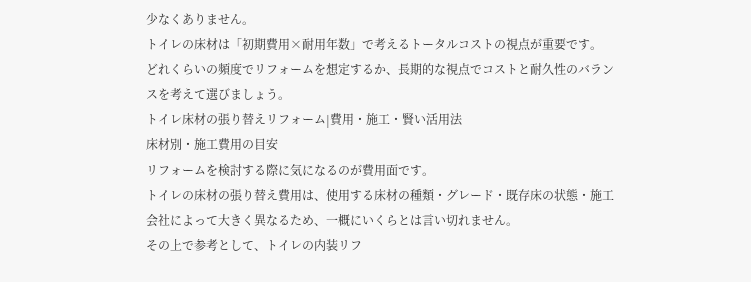少なくありません。
トイレの床材は「初期費用×耐用年数」で考えるトータルコストの視点が重要です。
どれくらいの頻度でリフォームを想定するか、長期的な視点でコストと耐久性のバランスを考えて選びましょう。
トイレ床材の張り替えリフォーム|費用・施工・賢い活用法
床材別・施工費用の目安
リフォームを検討する際に気になるのが費用面です。
トイレの床材の張り替え費用は、使用する床材の種類・グレード・既存床の状態・施工会社によって大きく異なるため、一概にいくらとは言い切れません。
その上で参考として、トイレの内装リフ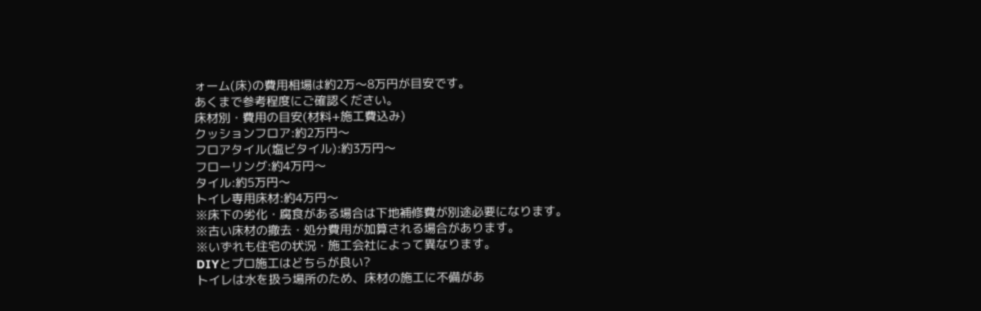ォーム(床)の費用相場は約2万〜8万円が目安です。
あくまで参考程度にご確認ください。
床材別・費用の目安(材料+施工費込み)
クッションフロア:約2万円〜
フロアタイル(塩ビタイル):約3万円〜
フローリング:約4万円〜
タイル:約5万円〜
トイレ専用床材:約4万円〜
※床下の劣化・腐食がある場合は下地補修費が別途必要になります。
※古い床材の撤去・処分費用が加算される場合があります。
※いずれも住宅の状況・施工会社によって異なります。
DIYとプロ施工はどちらが良い?
トイレは水を扱う場所のため、床材の施工に不備があ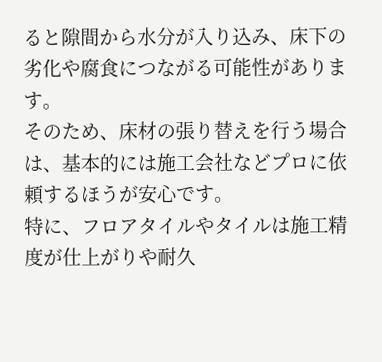ると隙間から水分が入り込み、床下の劣化や腐食につながる可能性があります。
そのため、床材の張り替えを行う場合は、基本的には施工会社などプロに依頼するほうが安心です。
特に、フロアタイルやタイルは施工精度が仕上がりや耐久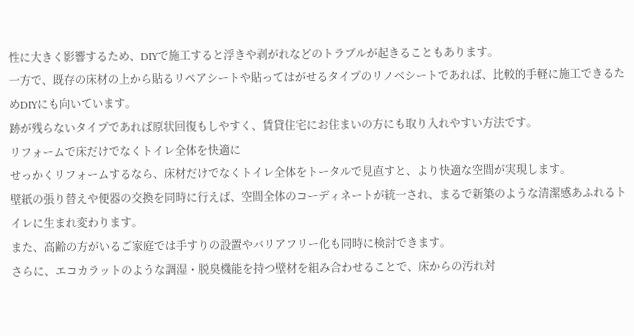性に大きく影響するため、DIYで施工すると浮きや剥がれなどのトラブルが起きることもあります。
一方で、既存の床材の上から貼るリペアシートや貼ってはがせるタイプのリノベシートであれば、比較的手軽に施工できるためDIYにも向いています。
跡が残らないタイプであれば原状回復もしやすく、賃貸住宅にお住まいの方にも取り入れやすい方法です。
リフォームで床だけでなくトイレ全体を快適に
せっかくリフォームするなら、床材だけでなくトイレ全体をトータルで見直すと、より快適な空間が実現します。
壁紙の張り替えや便器の交換を同時に行えば、空間全体のコーディネートが統一され、まるで新築のような清潔感あふれるトイレに生まれ変わります。
また、高齢の方がいるご家庭では手すりの設置やバリアフリー化も同時に検討できます。
さらに、エコカラットのような調湿・脱臭機能を持つ壁材を組み合わせることで、床からの汚れ対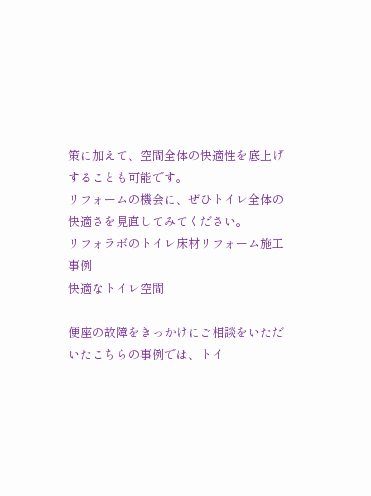策に加えて、空間全体の快適性を底上げすることも可能です。
リフォームの機会に、ぜひトイレ全体の快適さを見直してみてください。
リフォラボのトイレ床材リフォーム施工事例
快適なトイレ空間

便座の故障をきっかけにご相談をいただいたこちらの事例では、トイ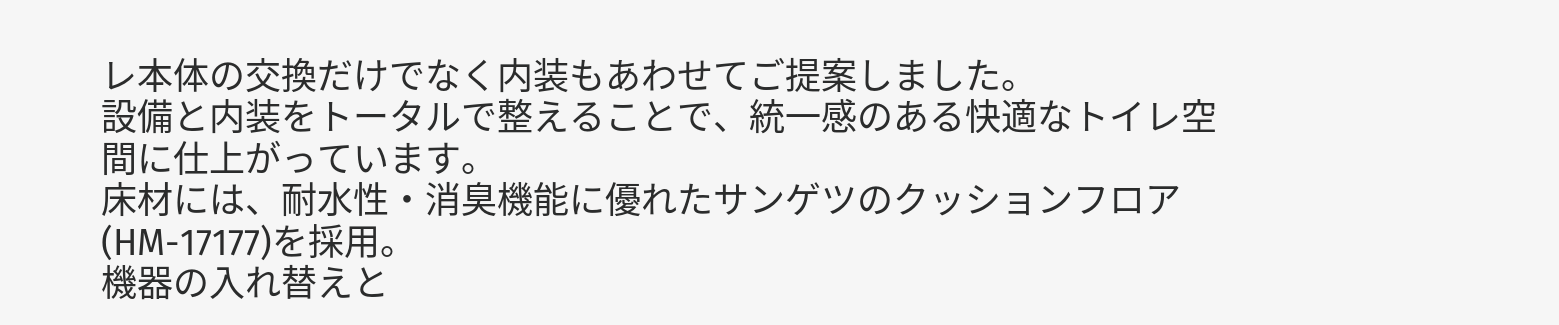レ本体の交換だけでなく内装もあわせてご提案しました。
設備と内装をトータルで整えることで、統一感のある快適なトイレ空間に仕上がっています。
床材には、耐水性・消臭機能に優れたサンゲツのクッションフロア(HM-17177)を採用。
機器の入れ替えと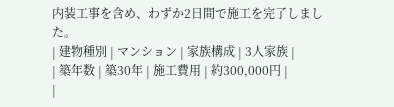内装工事を含め、わずか2日間で施工を完了しました。
| 建物種別 | マンション | 家族構成 | 3人家族 |
| 築年数 | 築30年 | 施工費用 | 約300,000円 |
|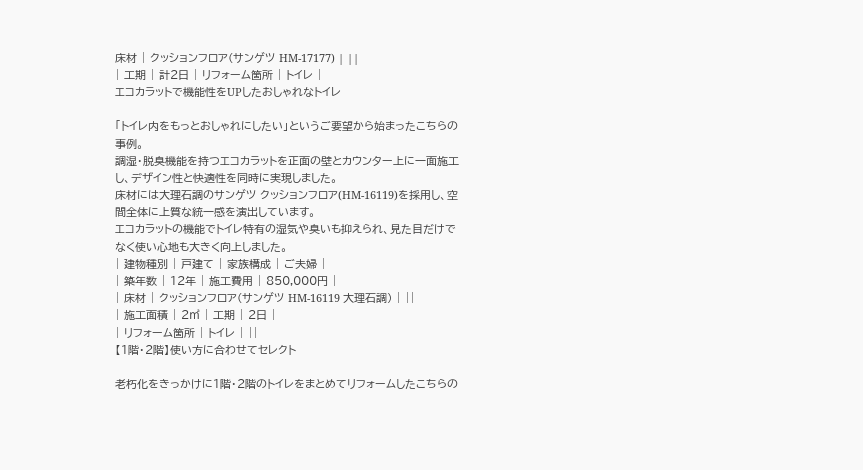床材 | クッションフロア(サンゲツ HM-17177) | ||
| 工期 | 計2日 | リフォーム箇所 | トイレ |
エコカラットで機能性をUPしたおしゃれなトイレ

「トイレ内をもっとおしゃれにしたい」というご要望から始まったこちらの事例。
調湿・脱臭機能を持つエコカラットを正面の壁とカウンター上に一面施工し、デザイン性と快適性を同時に実現しました。
床材には大理石調のサンゲツ クッションフロア(HM-16119)を採用し、空間全体に上質な統一感を演出しています。
エコカラットの機能でトイレ特有の湿気や臭いも抑えられ、見た目だけでなく使い心地も大きく向上しました。
| 建物種別 | 戸建て | 家族構成 | ご夫婦 |
| 築年数 | 12年 | 施工費用 | 850,000円 |
| 床材 | クッションフロア(サンゲツ HM-16119 大理石調) | ||
| 施工面積 | 2㎡ | 工期 | 2日 |
| リフォーム箇所 | トイレ | ||
【1階・2階】使い方に合わせてセレクト

老朽化をきっかけに1階・2階のトイレをまとめてリフォームしたこちらの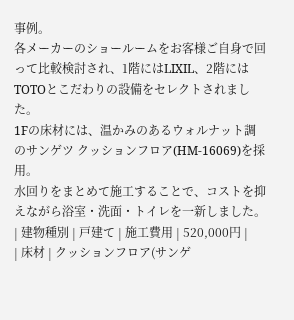事例。
各メーカーのショールームをお客様ご自身で回って比較検討され、1階にはLIXIL、2階にはTOTOとこだわりの設備をセレクトされました。
1Fの床材には、温かみのあるウォルナット調のサンゲツ クッションフロア(HM-16069)を採用。
水回りをまとめて施工することで、コストを抑えながら浴室・洗面・トイレを一新しました。
| 建物種別 | 戸建て | 施工費用 | 520,000円 |
| 床材 | クッションフロア(サンゲ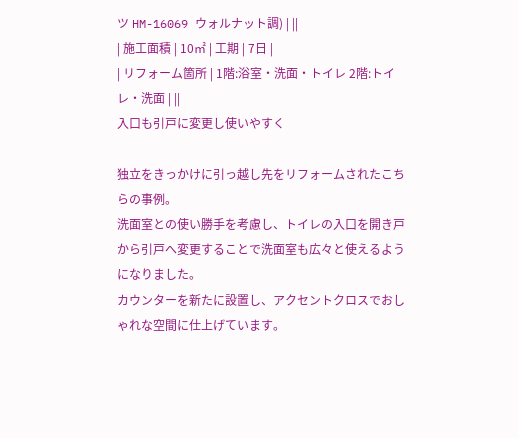ツ HM-16069 ウォルナット調) | ||
| 施工面積 | 10㎡ | 工期 | 7日 |
| リフォーム箇所 | 1階:浴室・洗面・トイレ 2階:トイレ・洗面 | ||
入口も引戸に変更し使いやすく

独立をきっかけに引っ越し先をリフォームされたこちらの事例。
洗面室との使い勝手を考慮し、トイレの入口を開き戸から引戸へ変更することで洗面室も広々と使えるようになりました。
カウンターを新たに設置し、アクセントクロスでおしゃれな空間に仕上げています。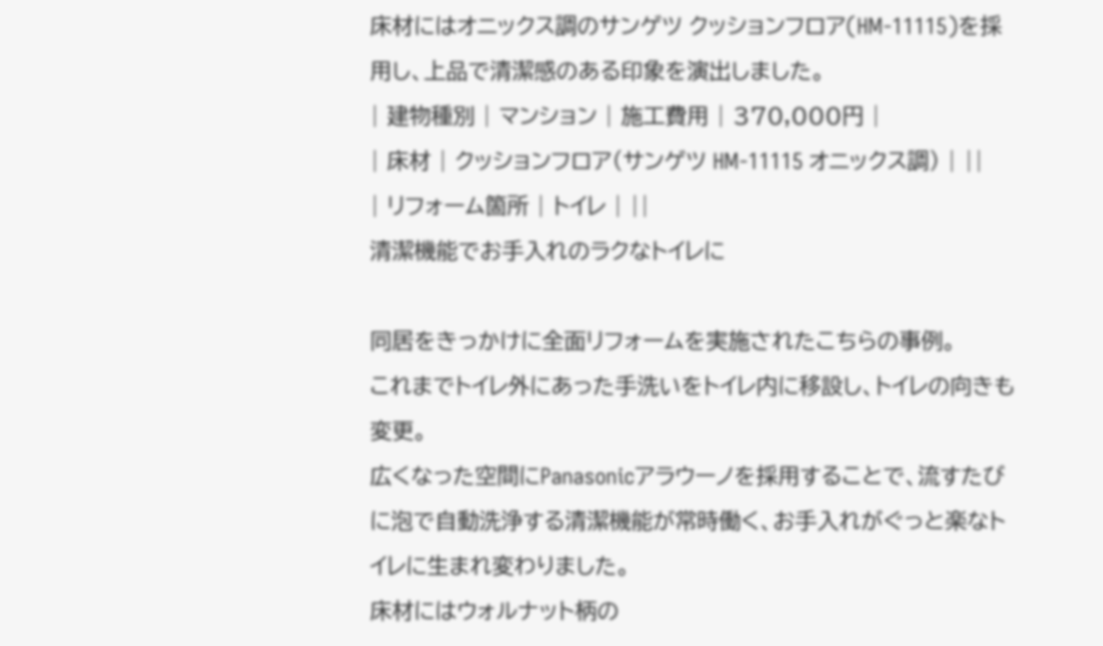床材にはオニックス調のサンゲツ クッションフロア(HM-11115)を採用し、上品で清潔感のある印象を演出しました。
| 建物種別 | マンション | 施工費用 | 370,000円 |
| 床材 | クッションフロア(サンゲツ HM-11115 オニックス調) | ||
| リフォーム箇所 | トイレ | ||
清潔機能でお手入れのラクなトイレに

同居をきっかけに全面リフォームを実施されたこちらの事例。
これまでトイレ外にあった手洗いをトイレ内に移設し、トイレの向きも変更。
広くなった空間にPanasonicアラウーノを採用することで、流すたびに泡で自動洗浄する清潔機能が常時働く、お手入れがぐっと楽なトイレに生まれ変わりました。
床材にはウォルナット柄の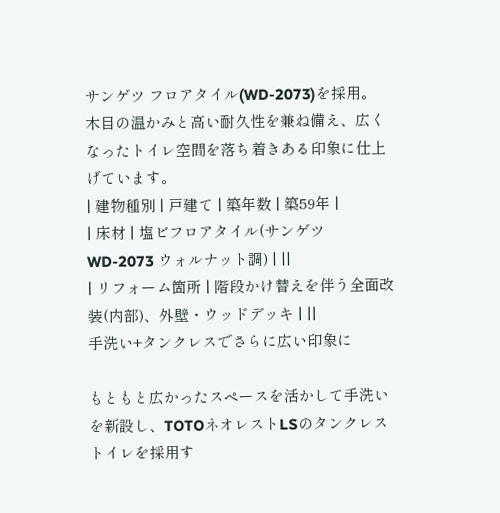サンゲツ フロアタイル(WD-2073)を採用。
木目の温かみと高い耐久性を兼ね備え、広くなったトイレ空間を落ち着きある印象に仕上げています。
| 建物種別 | 戸建て | 築年数 | 築59年 |
| 床材 | 塩ビフロアタイル(サンゲツ WD-2073 ウォルナット調) | ||
| リフォーム箇所 | 階段かけ替えを伴う全面改装(内部)、外壁・ウッドデッキ | ||
手洗い+タンクレスでさらに広い印象に

もともと広かったスペースを活かして手洗いを新設し、TOTOネオレストLSのタンクレストイレを採用す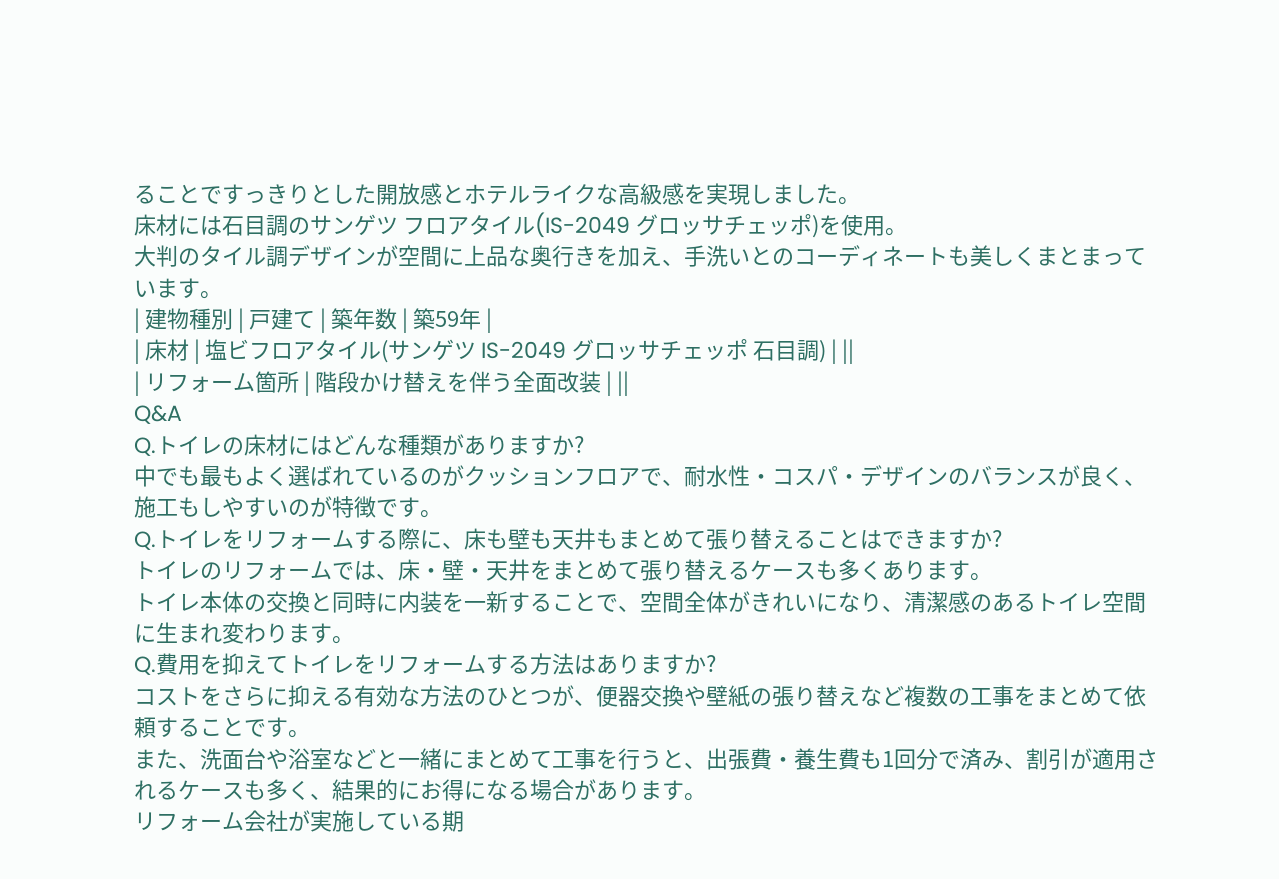ることですっきりとした開放感とホテルライクな高級感を実現しました。
床材には石目調のサンゲツ フロアタイル(IS-2049 グロッサチェッポ)を使用。
大判のタイル調デザインが空間に上品な奥行きを加え、手洗いとのコーディネートも美しくまとまっています。
| 建物種別 | 戸建て | 築年数 | 築59年 |
| 床材 | 塩ビフロアタイル(サンゲツ IS-2049 グロッサチェッポ 石目調) | ||
| リフォーム箇所 | 階段かけ替えを伴う全面改装 | ||
Q&A
Q.トイレの床材にはどんな種類がありますか?
中でも最もよく選ばれているのがクッションフロアで、耐水性・コスパ・デザインのバランスが良く、施工もしやすいのが特徴です。
Q.トイレをリフォームする際に、床も壁も天井もまとめて張り替えることはできますか?
トイレのリフォームでは、床・壁・天井をまとめて張り替えるケースも多くあります。
トイレ本体の交換と同時に内装を一新することで、空間全体がきれいになり、清潔感のあるトイレ空間に生まれ変わります。
Q.費用を抑えてトイレをリフォームする方法はありますか?
コストをさらに抑える有効な方法のひとつが、便器交換や壁紙の張り替えなど複数の工事をまとめて依頼することです。
また、洗面台や浴室などと一緒にまとめて工事を行うと、出張費・養生費も1回分で済み、割引が適用されるケースも多く、結果的にお得になる場合があります。
リフォーム会社が実施している期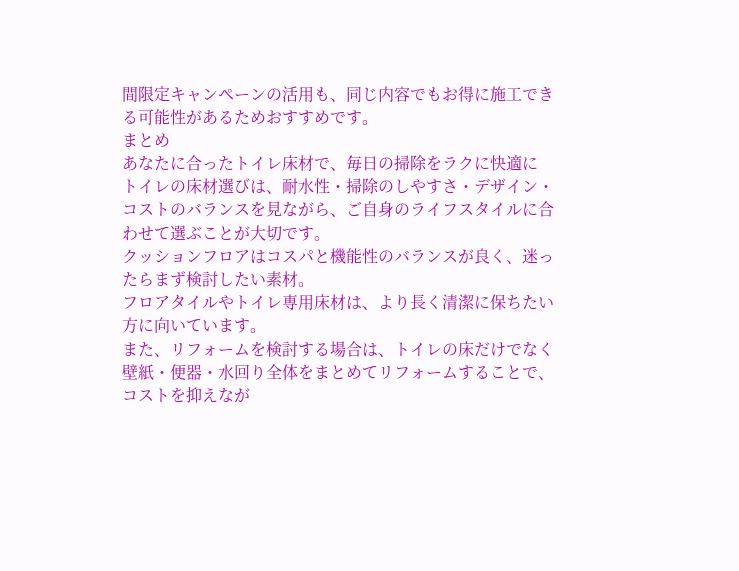間限定キャンペーンの活用も、同じ内容でもお得に施工できる可能性があるためおすすめです。
まとめ
あなたに合ったトイレ床材で、毎日の掃除をラクに快適に
トイレの床材選びは、耐水性・掃除のしやすさ・デザイン・コストのバランスを見ながら、ご自身のライフスタイルに合わせて選ぶことが大切です。
クッションフロアはコスパと機能性のバランスが良く、迷ったらまず検討したい素材。
フロアタイルやトイレ専用床材は、より長く清潔に保ちたい方に向いています。
また、リフォームを検討する場合は、トイレの床だけでなく壁紙・便器・水回り全体をまとめてリフォームすることで、コストを抑えなが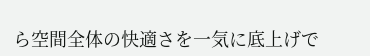ら空間全体の快適さを一気に底上げで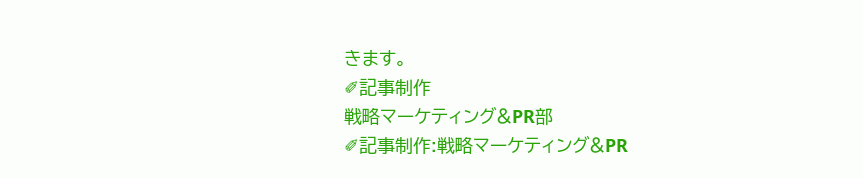きます。
✐記事制作
戦略マーケティング&PR部
✐記事制作:戦略マーケティング&PR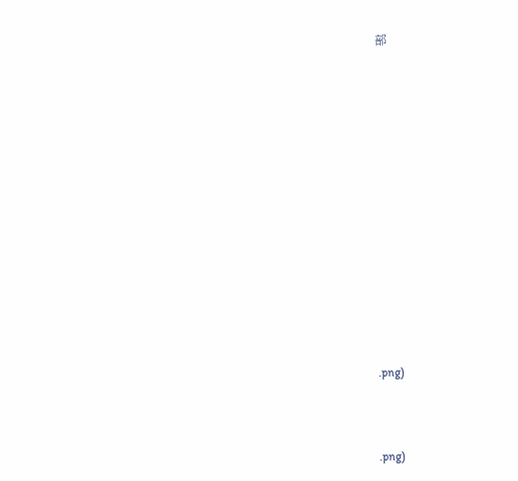部















.png)



.png)